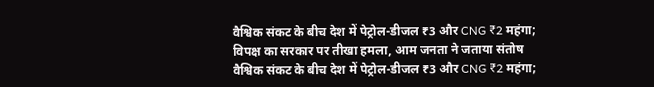वैश्विक संकट के बीच देश में पेट्रोल-डीजल ₹3 और CNG ₹2 महंगा; विपक्ष का सरकार पर तीखा हमला, आम जनता ने जताया संतोष
वैश्विक संकट के बीच देश में पेट्रोल-डीजल ₹3 और CNG ₹2 महंगा;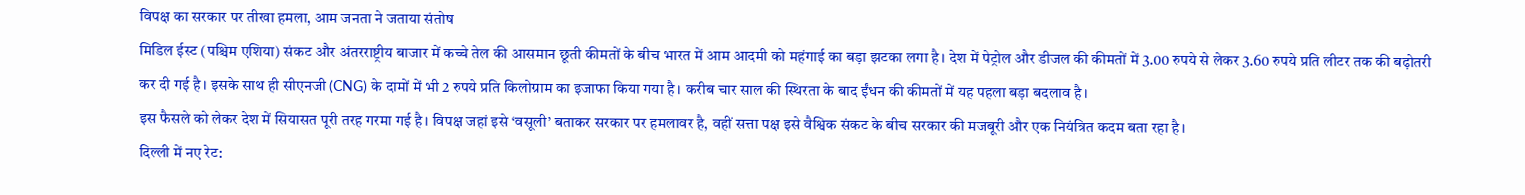विपक्ष का सरकार पर तीखा हमला, आम जनता ने जताया संतोष
मिडिल ईस्ट (पश्चिम एशिया) संकट और अंतरराष्ट्रीय बाजार में कच्चे तेल की आसमान छूती कीमतों के बीच भारत में आम आदमी को महंगाई का बड़ा झटका लगा है। देश में पेट्रोल और डीजल की कीमतों में 3.00 रुपये से लेकर 3.60 रुपये प्रति लीटर तक की बढ़ोतरी कर दी गई है। इसके साथ ही सीएनजी (CNG) के दामों में भी 2 रुपये प्रति किलोग्राम का इजाफा किया गया है। करीब चार साल की स्थिरता के बाद ईंधन की कीमतों में यह पहला बड़ा बदलाव है।
इस फैसले को लेकर देश में सियासत पूरी तरह गरमा गई है। विपक्ष जहां इसे ‘वसूली’ बताकर सरकार पर हमलावर है, वहीं सत्ता पक्ष इसे वैश्विक संकट के बीच सरकार की मजबूरी और एक नियंत्रित कदम बता रहा है।
दिल्ली में नए रेट: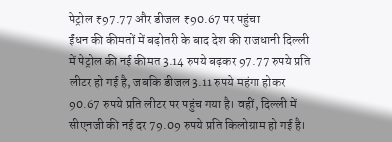पेट्रोल ₹97.77 और डीजल ₹90.67 पर पहुंचा
ईंधन की कीमतों में बढ़ोतरी के बाद देश की राजधानी दिल्ली में पेट्रोल की नई कीमत 3.14 रुपये बढ़कर 97.77 रुपये प्रति लीटर हो गई है, जबकि डीजल 3.11 रुपये महंगा होकर 90.67 रुपये प्रति लीटर पर पहुंच गया है। वहीं, दिल्ली में सीएनजी की नई दर 79.09 रुपये प्रति किलोग्राम हो गई है।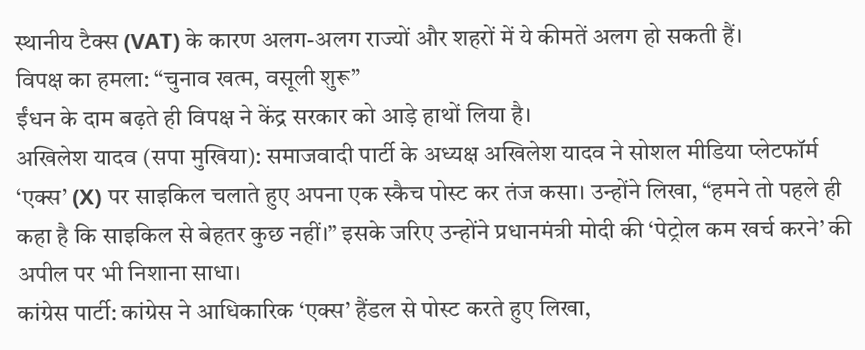स्थानीय टैक्स (VAT) के कारण अलग-अलग राज्यों और शहरों में ये कीमतें अलग हो सकती हैं।
विपक्ष का हमला: “चुनाव खत्म, वसूली शुरू”
ईंधन के दाम बढ़ते ही विपक्ष ने केंद्र सरकार को आड़े हाथों लिया है।
अखिलेश यादव (सपा मुखिया): समाजवादी पार्टी के अध्यक्ष अखिलेश यादव ने सोशल मीडिया प्लेटफॉर्म ‘एक्स’ (X) पर साइकिल चलाते हुए अपना एक स्कैच पोस्ट कर तंज कसा। उन्होंने लिखा, “हमने तो पहले ही कहा है कि साइकिल से बेहतर कुछ नहीं।” इसके जरिए उन्होंने प्रधानमंत्री मोदी की ‘पेट्रोल कम खर्च करने’ की अपील पर भी निशाना साधा।
कांग्रेस पार्टी: कांग्रेस ने आधिकारिक ‘एक्स’ हैंडल से पोस्ट करते हुए लिखा,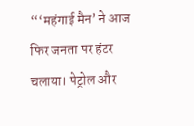“‘महंगाई मैन’ ने आज फिर जनता पर हंटर चलाया। पेट्रोल और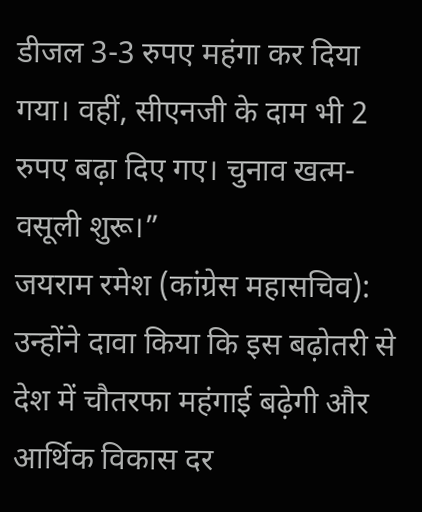डीजल 3-3 रुपए महंगा कर दिया गया। वहीं, सीएनजी के दाम भी 2 रुपए बढ़ा दिए गए। चुनाव खत्म-वसूली शुरू।”
जयराम रमेश (कांग्रेस महासचिव): उन्होंने दावा किया कि इस बढ़ोतरी से देश में चौतरफा महंगाई बढ़ेगी और आर्थिक विकास दर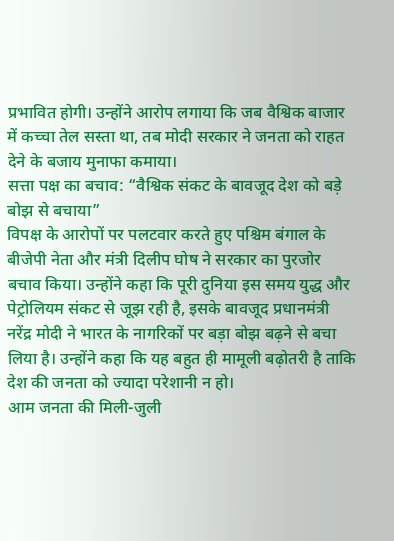प्रभावित होगी। उन्होंने आरोप लगाया कि जब वैश्विक बाजार में कच्चा तेल सस्ता था, तब मोदी सरकार ने जनता को राहत देने के बजाय मुनाफा कमाया।
सत्ता पक्ष का बचाव: “वैश्विक संकट के बावजूद देश को बड़े बोझ से बचाया”
विपक्ष के आरोपों पर पलटवार करते हुए पश्चिम बंगाल के बीजेपी नेता और मंत्री दिलीप घोष ने सरकार का पुरजोर बचाव किया। उन्होंने कहा कि पूरी दुनिया इस समय युद्ध और पेट्रोलियम संकट से जूझ रही है, इसके बावजूद प्रधानमंत्री नरेंद्र मोदी ने भारत के नागरिकों पर बड़ा बोझ बढ़ने से बचा लिया है। उन्होंने कहा कि यह बहुत ही मामूली बढ़ोतरी है ताकि देश की जनता को ज्यादा परेशानी न हो।
आम जनता की मिली-जुली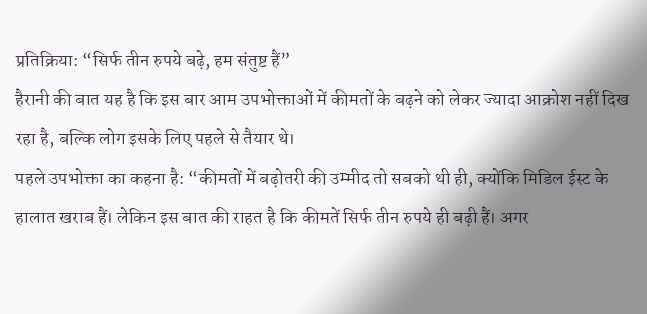प्रतिक्रिया: “सिर्फ तीन रुपये बढ़े, हम संतुष्ट हैं”
हैरानी की बात यह है कि इस बार आम उपभोक्ताओं में कीमतों के बढ़ने को लेकर ज्यादा आक्रोश नहीं दिख रहा है, बल्कि लोग इसके लिए पहले से तैयार थे।
पहले उपभोक्ता का कहना है: “कीमतों में बढ़ोतरी की उम्मीद तो सबको थी ही, क्योंकि मिडिल ईस्ट के हालात खराब हैं। लेकिन इस बात की राहत है कि कीमतें सिर्फ तीन रुपये ही बढ़ी हैं। अगर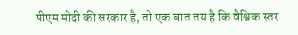पीएम मोदी की सरकार है, तो एक बात तय है कि वैश्विक स्तर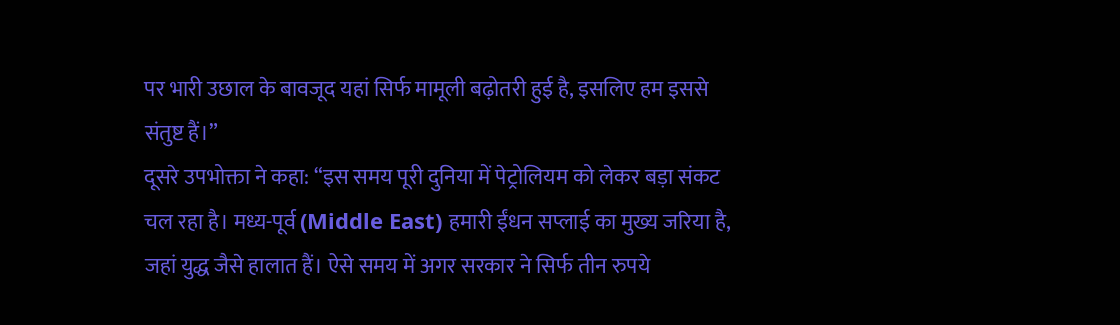पर भारी उछाल के बावजूद यहां सिर्फ मामूली बढ़ोतरी हुई है, इसलिए हम इससे संतुष्ट हैं।”
दूसरे उपभोक्ता ने कहा: “इस समय पूरी दुनिया में पेट्रोलियम को लेकर बड़ा संकट चल रहा है। मध्य-पूर्व (Middle East) हमारी ईंधन सप्लाई का मुख्य जरिया है, जहां युद्ध जैसे हालात हैं। ऐसे समय में अगर सरकार ने सिर्फ तीन रुपये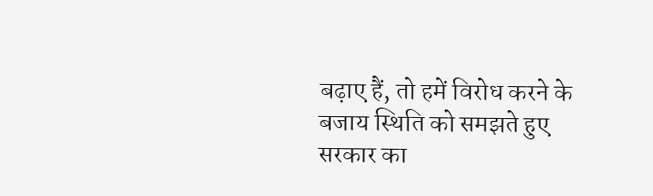बढ़ाए हैं, तो हमें विरोध करने के बजाय स्थिति को समझते हुए सरकार का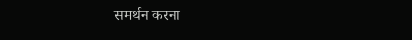समर्थन करना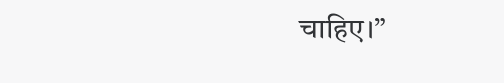चाहिए।”